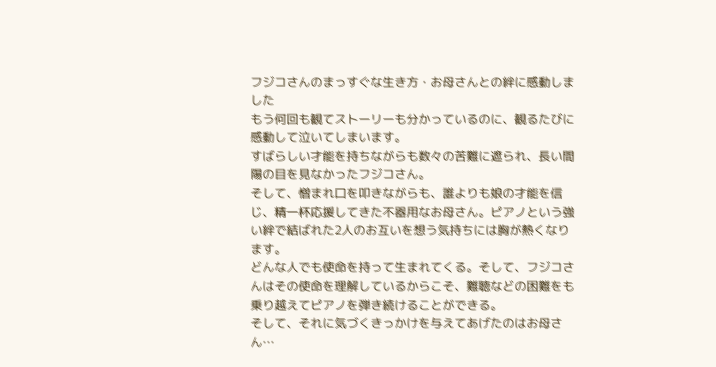フジコさんのまっすぐな生き方・お母さんとの絆に感動しました
もう何回も観てストーリーも分かっているのに、観るたびに感動して泣いてしまいます。
すばらしい才能を持ちながらも数々の苦難に遮られ、長い間陽の目を見なかったフジコさん。
そして、憎まれ口を叩きながらも、誰よりも娘の才能を信じ、精一杯応援してきた不器用なお母さん。ピアノという強い絆で結ばれた2人のお互いを想う気持ちには胸が熱くなります。
どんな人でも使命を持って生まれてくる。そして、フジコさんはその使命を理解しているからこそ、難聴などの困難をも乗り越えてピアノを弾き続けることができる。
そして、それに気づくきっかけを与えてあげたのはお母さん…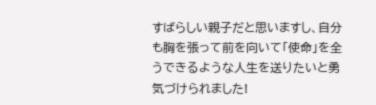すばらしい親子だと思いますし、自分も胸を張って前を向いて「使命」を全うできるような人生を送りたいと勇気づけられました!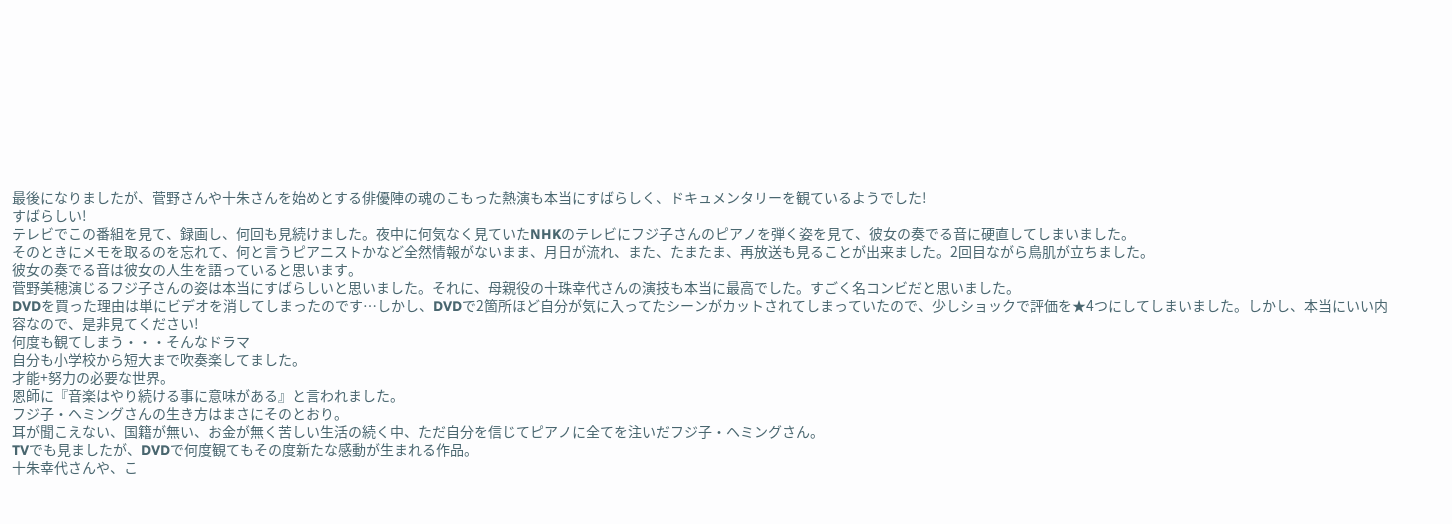最後になりましたが、菅野さんや十朱さんを始めとする俳優陣の魂のこもった熱演も本当にすばらしく、ドキュメンタリーを観ているようでした!
すばらしい!
テレビでこの番組を見て、録画し、何回も見続けました。夜中に何気なく見ていたNHKのテレビにフジ子さんのピアノを弾く姿を見て、彼女の奏でる音に硬直してしまいました。
そのときにメモを取るのを忘れて、何と言うピアニストかなど全然情報がないまま、月日が流れ、また、たまたま、再放送も見ることが出来ました。2回目ながら鳥肌が立ちました。
彼女の奏でる音は彼女の人生を語っていると思います。
菅野美穂演じるフジ子さんの姿は本当にすばらしいと思いました。それに、母親役の十珠幸代さんの演技も本当に最高でした。すごく名コンビだと思いました。
DVDを買った理由は単にビデオを消してしまったのです…しかし、DVDで2箇所ほど自分が気に入ってたシーンがカットされてしまっていたので、少しショックで評価を★4つにしてしまいました。しかし、本当にいい内容なので、是非見てください!
何度も観てしまう・・・そんなドラマ
自分も小学校から短大まで吹奏楽してました。
才能+努力の必要な世界。
恩師に『音楽はやり続ける事に意味がある』と言われました。
フジ子・ヘミングさんの生き方はまさにそのとおり。
耳が聞こえない、国籍が無い、お金が無く苦しい生活の続く中、ただ自分を信じてピアノに全てを注いだフジ子・ヘミングさん。
TVでも見ましたが、DVDで何度観てもその度新たな感動が生まれる作品。
十朱幸代さんや、こ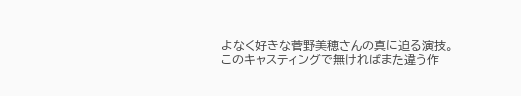よなく好きな菅野美穂さんの真に迫る演技。
このキャスティングで無ければまた違う作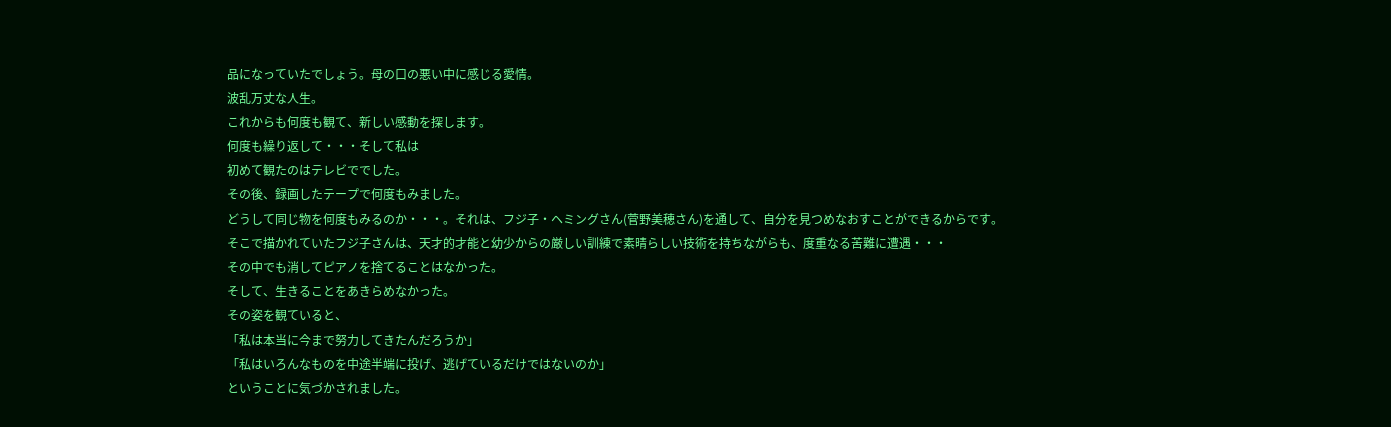品になっていたでしょう。母の口の悪い中に感じる愛情。
波乱万丈な人生。
これからも何度も観て、新しい感動を探します。
何度も繰り返して・・・そして私は
初めて観たのはテレビででした。
その後、録画したテープで何度もみました。
どうして同じ物を何度もみるのか・・・。それは、フジ子・ヘミングさん(菅野美穂さん)を通して、自分を見つめなおすことができるからです。
そこで描かれていたフジ子さんは、天才的才能と幼少からの厳しい訓練で素晴らしい技術を持ちながらも、度重なる苦難に遭遇・・・
その中でも消してピアノを捨てることはなかった。
そして、生きることをあきらめなかった。
その姿を観ていると、
「私は本当に今まで努力してきたんだろうか」
「私はいろんなものを中途半端に投げ、逃げているだけではないのか」
ということに気づかされました。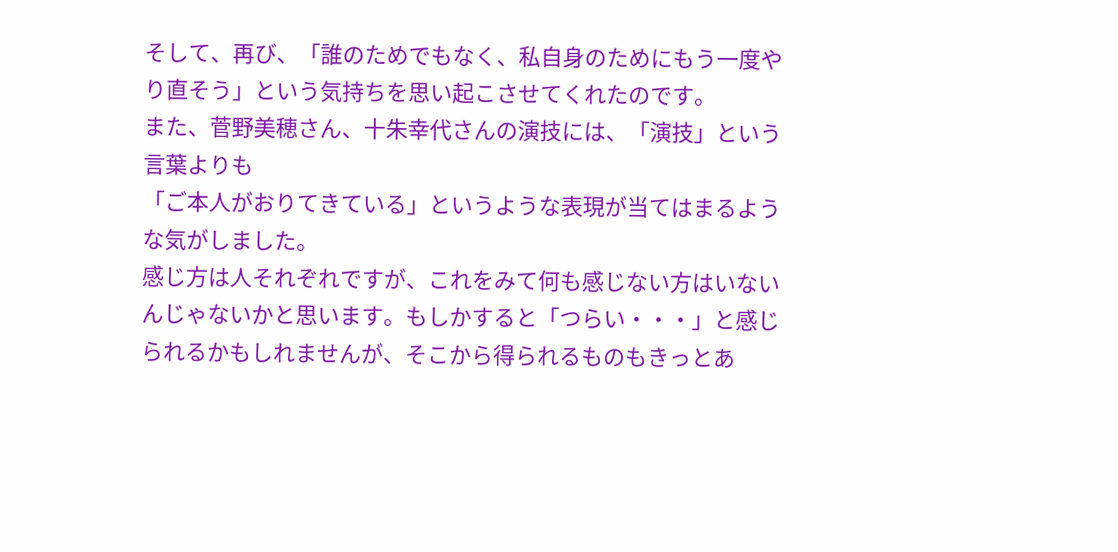そして、再び、「誰のためでもなく、私自身のためにもう一度やり直そう」という気持ちを思い起こさせてくれたのです。
また、菅野美穂さん、十朱幸代さんの演技には、「演技」という言葉よりも
「ご本人がおりてきている」というような表現が当てはまるような気がしました。
感じ方は人それぞれですが、これをみて何も感じない方はいないんじゃないかと思います。もしかすると「つらい・・・」と感じられるかもしれませんが、そこから得られるものもきっとあ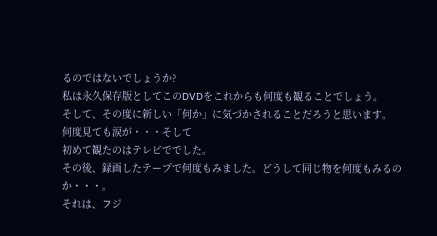るのではないでしょうか?
私は永久保存版としてこのDVDをこれからも何度も観ることでしょう。
そして、その度に新しい「何か」に気づかされることだろうと思います。
何度見ても涙が・・・そして
初めて観たのはテレビででした。
その後、録画したテープで何度もみました。どうして同じ物を何度もみるのか・・・。
それは、フジ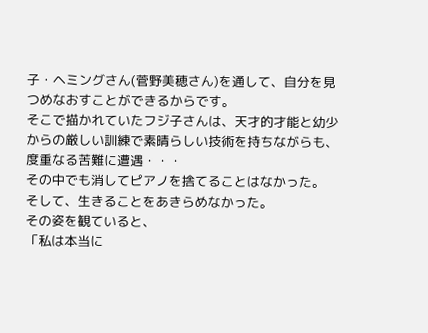子・ヘミングさん(菅野美穂さん)を通して、自分を見つめなおすことができるからです。
そこで描かれていたフジ子さんは、天才的才能と幼少からの厳しい訓練で素晴らしい技術を持ちながらも、度重なる苦難に遭遇・・・
その中でも消してピアノを捨てることはなかった。
そして、生きることをあきらめなかった。
その姿を観ていると、
「私は本当に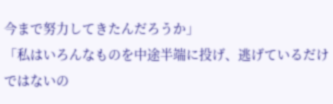今まで努力してきたんだろうか」
「私はいろんなものを中途半端に投げ、逃げているだけではないの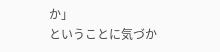か」
ということに気づか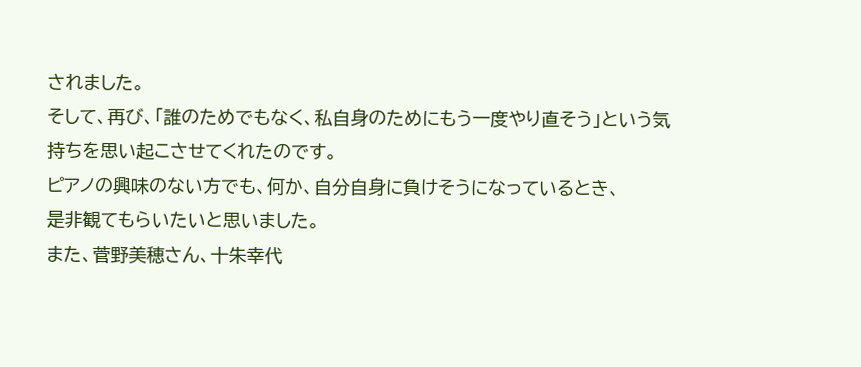されました。
そして、再び、「誰のためでもなく、私自身のためにもう一度やり直そう」という気持ちを思い起こさせてくれたのです。
ピアノの興味のない方でも、何か、自分自身に負けそうになっているとき、
是非観てもらいたいと思いました。
また、菅野美穂さん、十朱幸代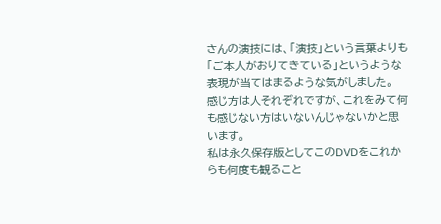さんの演技には、「演技」という言葉よりも
「ご本人がおりてきている」というような表現が当てはまるような気がしました。
感じ方は人それぞれですが、これをみて何も感じない方はいないんじゃないかと思います。
私は永久保存版としてこのDVDをこれからも何度も観ること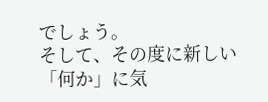でしょう。
そして、その度に新しい「何か」に気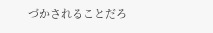づかされることだろ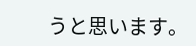うと思います。